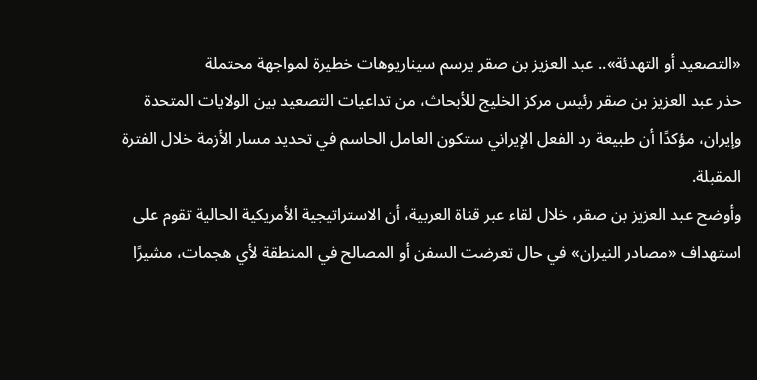«التصعيد أو التهدئة».. عبد العزيز بن صقر يرسم سيناريوهات خطيرة لمواجهة محتملة
حذر عبد العزيز بن صقر رئيس مركز الخليج للأبحاث، من تداعيات التصعيد بين الولايات المتحدة وإيران، مؤكدًا أن طبيعة رد الفعل الإيراني ستكون العامل الحاسم في تحديد مسار الأزمة خلال الفترة المقبلة.
وأوضح عبد العزيز بن صقر، خلال لقاء عبر قناة العربية، أن الاستراتيجية الأمريكية الحالية تقوم على استهداف «مصادر النيران» في حال تعرضت السفن أو المصالح في المنطقة لأي هجمات، مشيرًا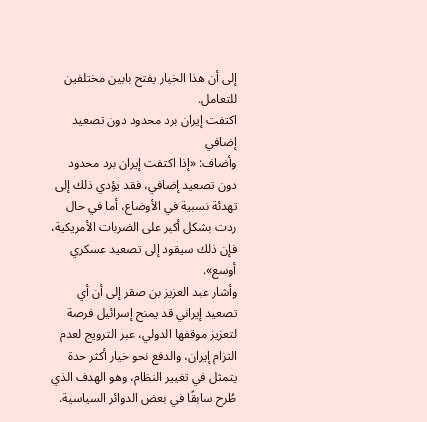إلى أن هذا الخيار يفتح بابين مختلفين للتعامل.
اكتفت إيران برد محدود دون تصعيد إضافي
وأضاف: «إذا اكتفت إيران برد محدود دون تصعيد إضافي، فقد يؤدي ذلك إلى تهدئة نسبية في الأوضاع، أما في حال ردت بشكل أكبر على الضربات الأمريكية، فإن ذلك سيقود إلى تصعيد عسكري أوسع».
وأشار عبد العزيز بن صقر إلى أن أي تصعيد إيراني قد يمنح إسرائيل فرصة لتعزيز موقفها الدولي، عبر الترويج لعدم التزام إيران، والدفع نحو خيار أكثر حدة يتمثل في تغيير النظام، وهو الهدف الذي طُرح سابقًا في بعض الدوائر السياسية.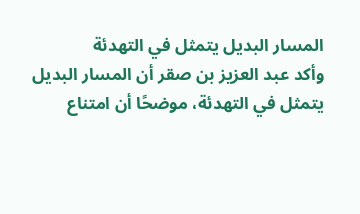المسار البديل يتمثل في التهدئة
وأكد عبد العزيز بن صقر أن المسار البديل يتمثل في التهدئة، موضحًا أن امتناع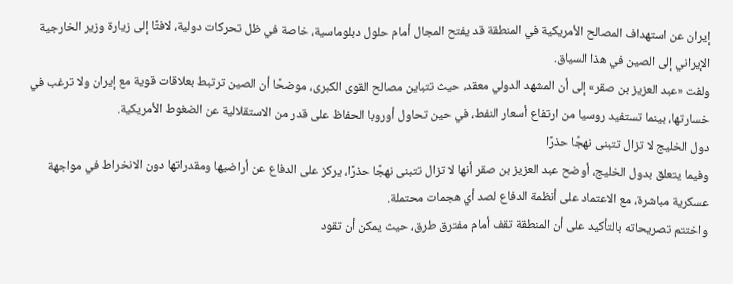إيران عن استهداف المصالح الأمريكية في المنطقة قد يفتح المجال أمام حلول دبلوماسية، خاصة في ظل تحركات دولية، لافتًا إلى زيارة وزير الخارجية الإيراني إلى الصين في هذا السياق.
ولفت «عبد العزيز بن صقر» إلى أن المشهد الدولي معقد، حيث تتباين مصالح القوى الكبرى، موضحًا أن الصين ترتبط بعلاقات قوية مع إيران ولا ترغب في خسارتها، بينما تستفيد روسيا من ارتفاع أسعار النفط، في حين تحاول أوروبا الحفاظ على قدر من الاستقلالية عن الضغوط الأمريكية.
دول الخليج لا تزال تتبنى نهجًا حذرًا
وفيما يتعلق بدول الخليج، أوضح عبد العزيز بن صقر أنها لا تزال تتبنى نهجًا حذرًا، يركز على الدفاع عن أراضيها ومقدراتها دون الانخراط في مواجهة عسكرية مباشرة، مع الاعتماد على أنظمة الدفاع لصد أي هجمات محتملة.
واختتم تصريحاته بالتأكيد على أن المنطقة تقف أمام مفترق طرق، حيث يمكن أن تقود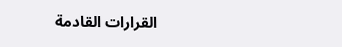القرارات القادمة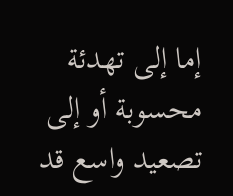إما إلى تهدئة محسوبة أو إلى تصعيد واسع قد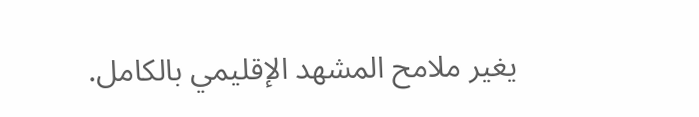يغير ملامح المشهد الإقليمي بالكامل.